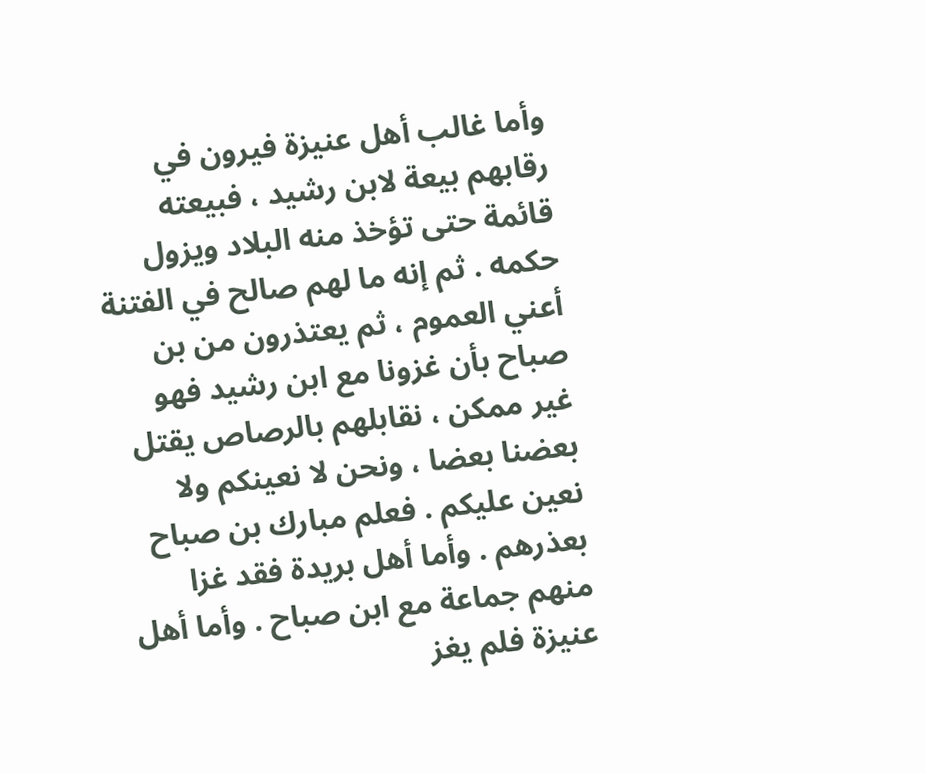وأما غالب أهل عنيزة فيرون في رقابهم بيعة لابن رشيد ، فبيعته قائمة حتى تؤخذ منه البلاد ويزول حكمه . ثم إنه ما لهم صالح في الفتنة أعني العموم ، ثم يعتذرون من بن صباح بأن غزونا مع ابن رشيد فهو غير ممكن ، نقابلهم بالرصاص يقتل بعضنا بعضا ، ونحن لا نعينكم ولا نعين عليكم . فعلم مبارك بن صباح بعذرهم . وأما أهل بريدة فقد غزا منهم جماعة مع ابن صباح . وأما أهل عنيزة فلم يغز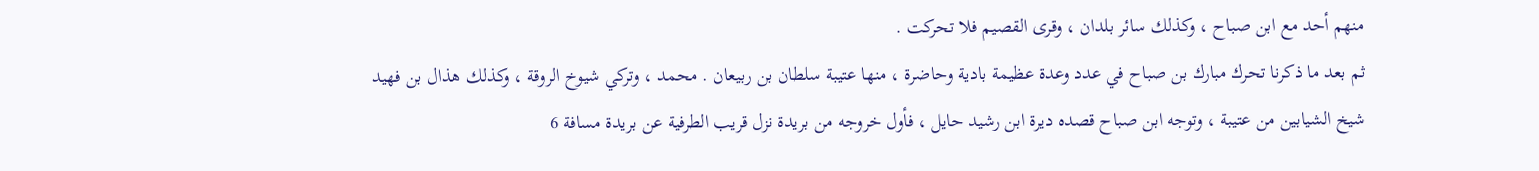منهم أحد مع ابن صباح ، وكذلك سائر بلدان ، وقرى القصيم فلا تحركت .
ثم بعد ما ذكرنا تحرك مبارك بن صباح في عدد وعدة عظيمة بادية وحاضرة ، منها عتيبة سلطان بن ربيعان . محمد ، وتركي شيوخ الروقة ، وكذلك هذال بن فهيد شيخ الشيابين من عتيبة ، وتوجه ابن صباح قصده ديرة ابن رشيد حايل ، فأول خروجه من بريدة نزل قريب الطرفية عن بريدة مسافة 6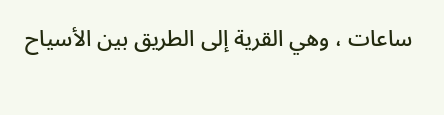ساعات ، وهي القرية إلى الطريق بين الأسياح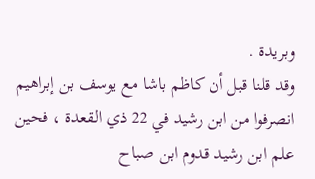وبريدة .
وقد قلنا قبل أن كاظم باشا مع يوسف بن إبراهيم انصرفوا من ابن رشيد في 22 ذي القعدة ، فحين علم ابن رشيد قدوم ابن صباح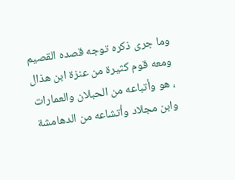وما جرى ذكره توجه قصده القصيم ومعه قوم كثيرة من عنزة ابن هذال ، هو وأتباعه من الحبلان والعمارات وابن مجلاد وأتشاعه من الدهامشة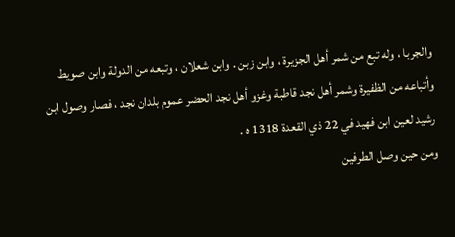والجربا ، وله تبع من شمر أهل الجزيرة ، وابن زبن . وابن شعلان ، وتبعه من الدولة وابن صويط وأتباعه من الظفيرة وشمر أهل نجد قاطبة وغزو أهل نجد الحضر عموم بلدان نجد ، فصار وصول ابن رشيد لعين ابن فهيد في 22 ذي القعدة 1318 ه .
ومن حين وصل الطرفين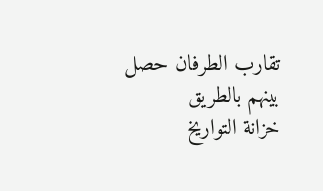تقارب الطرفان حصل بينهم بالطريق
خزانة التواريخ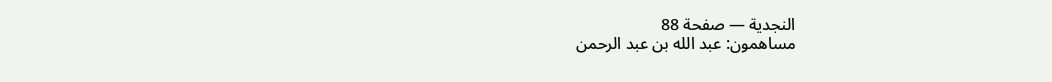النجدية — صفحة 88
مساهمون: عبد الله بن عبد الرحمن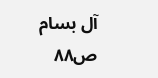آل بسام
ص٨٨